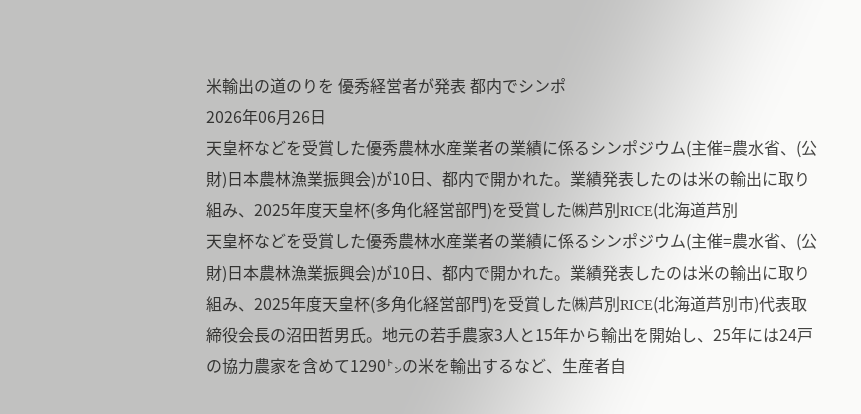米輸出の道のりを 優秀経営者が発表 都内でシンポ
2026年06月26日
天皇杯などを受賞した優秀農林水産業者の業績に係るシンポジウム(主催=農水省、(公財)日本農林漁業振興会)が10日、都内で開かれた。業績発表したのは米の輸出に取り組み、2025年度天皇杯(多角化経営部門)を受賞した㈱芦別RICE(北海道芦別
天皇杯などを受賞した優秀農林水産業者の業績に係るシンポジウム(主催=農水省、(公財)日本農林漁業振興会)が10日、都内で開かれた。業績発表したのは米の輸出に取り組み、2025年度天皇杯(多角化経営部門)を受賞した㈱芦別RICE(北海道芦別市)代表取締役会長の沼田哲男氏。地元の若手農家3人と15年から輸出を開始し、25年には24戸の協力農家を含めて1290㌧の米を輸出するなど、生産者自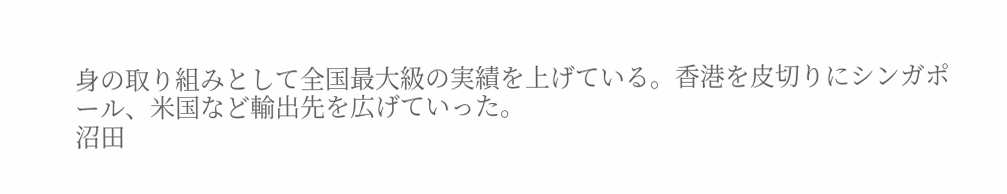身の取り組みとして全国最大級の実績を上げている。香港を皮切りにシンガポール、米国など輸出先を広げていった。
沼田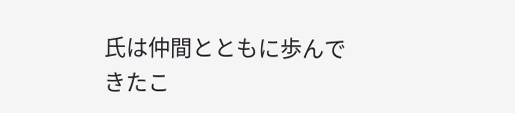氏は仲間とともに歩んできたこ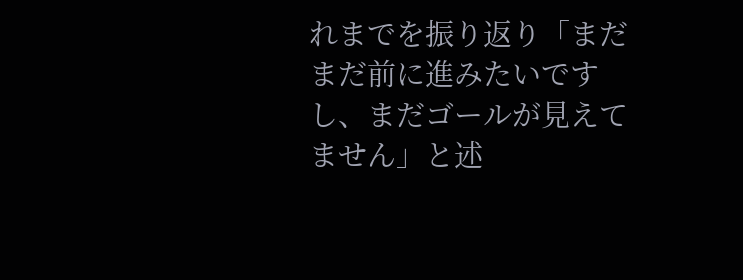れまでを振り返り「まだまだ前に進みたいですし、まだゴールが見えてません」と述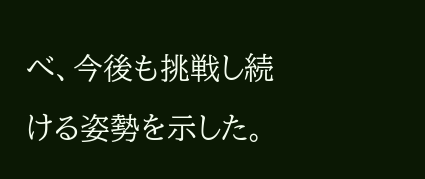べ、今後も挑戦し続ける姿勢を示した。